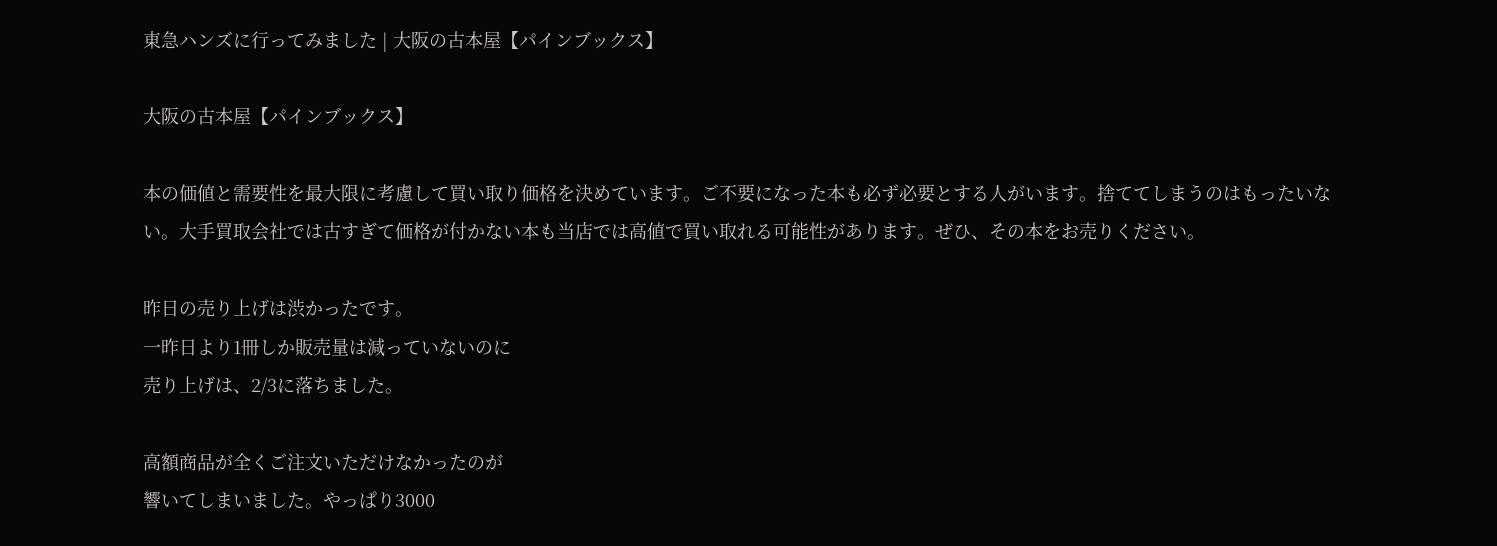東急ハンズに行ってみました | 大阪の古本屋【パインブックス】

大阪の古本屋【パインブックス】

本の価値と需要性を最大限に考慮して買い取り価格を決めています。ご不要になった本も必ず必要とする人がいます。捨ててしまうのはもったいない。大手買取会社では古すぎて価格が付かない本も当店では高値で買い取れる可能性があります。ぜひ、その本をお売りください。

昨日の売り上げは渋かったです。
一昨日より1冊しか販売量は減っていないのに
売り上げは、2/3に落ちました。

高額商品が全くご注文いただけなかったのが
響いてしまいました。やっぱり3000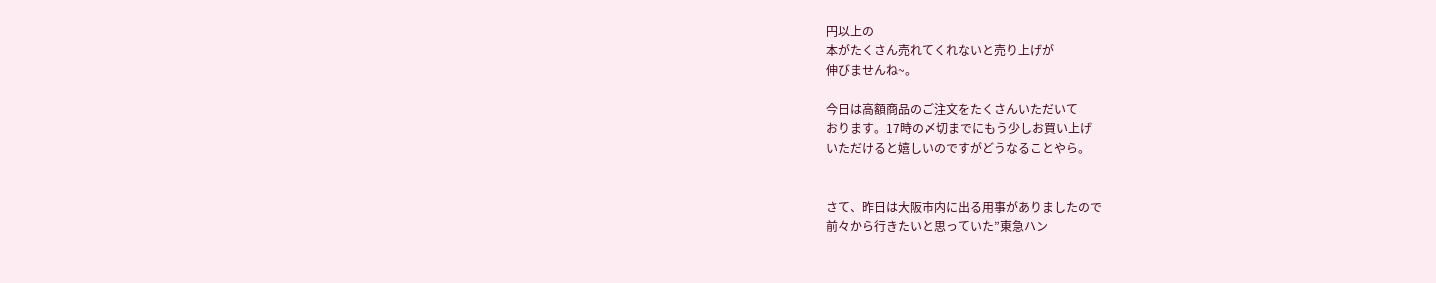円以上の
本がたくさん売れてくれないと売り上げが
伸びませんね~。

今日は高額商品のご注文をたくさんいただいて
おります。17時の〆切までにもう少しお買い上げ
いただけると嬉しいのですがどうなることやら。


さて、昨日は大阪市内に出る用事がありましたので
前々から行きたいと思っていた”東急ハン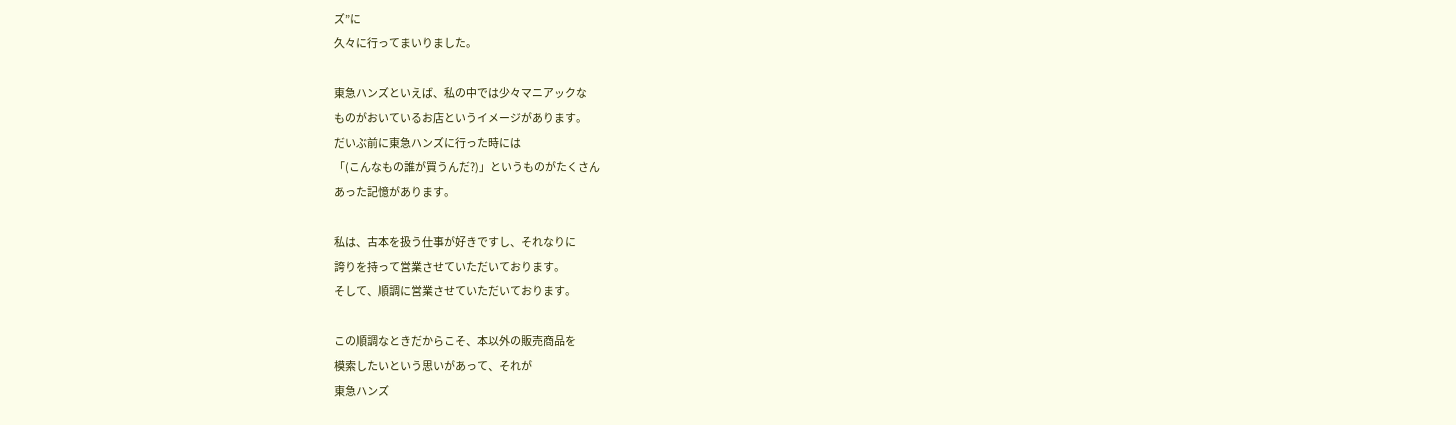ズ”に
久々に行ってまいりました。

東急ハンズといえば、私の中では少々マニアックな
ものがおいているお店というイメージがあります。
だいぶ前に東急ハンズに行った時には
「(こんなもの誰が買うんだ?)」というものがたくさん
あった記憶があります。

私は、古本を扱う仕事が好きですし、それなりに
誇りを持って営業させていただいております。
そして、順調に営業させていただいております。

この順調なときだからこそ、本以外の販売商品を
模索したいという思いがあって、それが
東急ハンズ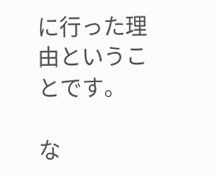に行った理由ということです。

な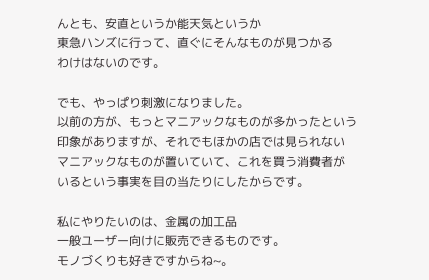んとも、安直というか能天気というか
東急ハンズに行って、直ぐにそんなものが見つかる
わけはないのです。

でも、やっぱり刺激になりました。
以前の方が、もっとマニアックなものが多かったという
印象がありますが、それでもほかの店では見られない
マニアックなものが置いていて、これを買う消費者が
いるという事実を目の当たりにしたからです。

私にやりたいのは、金属の加工品
一般ユーザー向けに販売できるものです。
モノづくりも好きですからね~。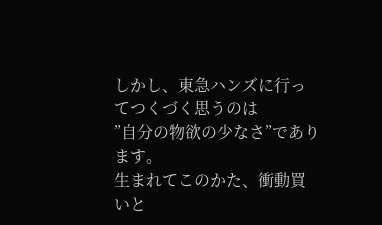しかし、東急ハンズに行ってつくづく思うのは
”自分の物欲の少なさ”であります。
生まれてこのかた、衝動買いと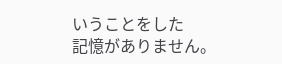いうことをした
記憶がありません。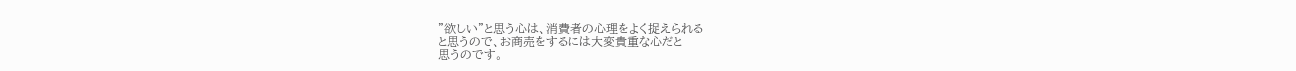”欲しい”と思う心は、消費者の心理をよく捉えられる
と思うので、お商売をするには大変貴重な心だと
思うのです。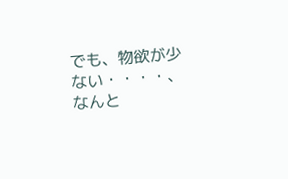でも、物欲が少ない・・・・、なんと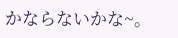かならないかな~。